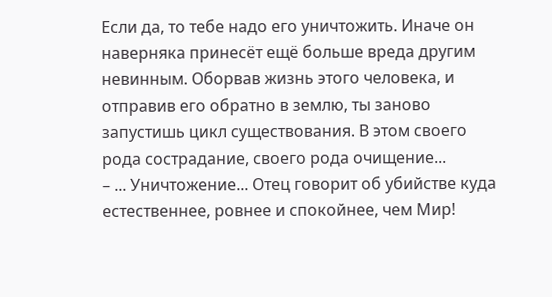Если да, то тебе надо его уничтожить. Иначе он наверняка принесёт ещё больше вреда другим невинным. Оборвав жизнь этого человека, и отправив его обратно в землю, ты заново запустишь цикл существования. В этом своего рода сострадание, своего рода очищение...
– ... Уничтожение... Отец говорит об убийстве куда естественнее, ровнее и спокойнее, чем Мир!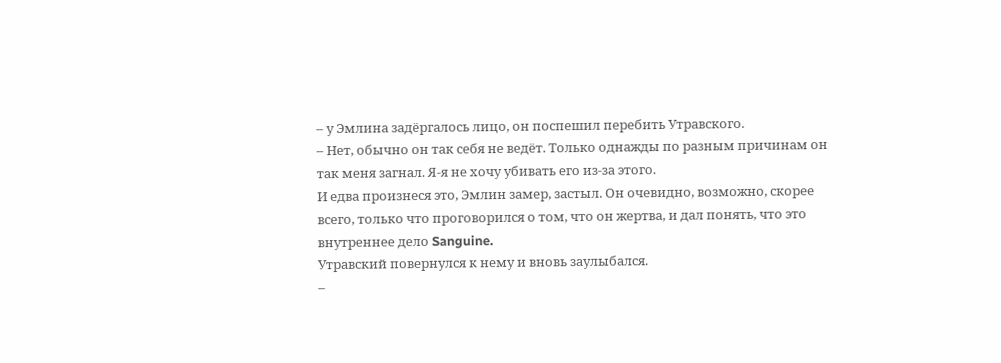– у Эмлина задëргалось лицо, он поспешил перебить Утравского.
– Нет, обычно он так себя не ведёт. Только однажды по разным причинам он так меня загнал. Я-я не хочу убивать его из-за этого.
И едва произнеся это, Эмлин замер, застыл. Он очевидно, возможно, скорее всего, только что проговорился о том, что он жертва, и дал понять, что это внутреннее дело Sanguine.
Утравский повернулся к нему и вновь заулыбался.
–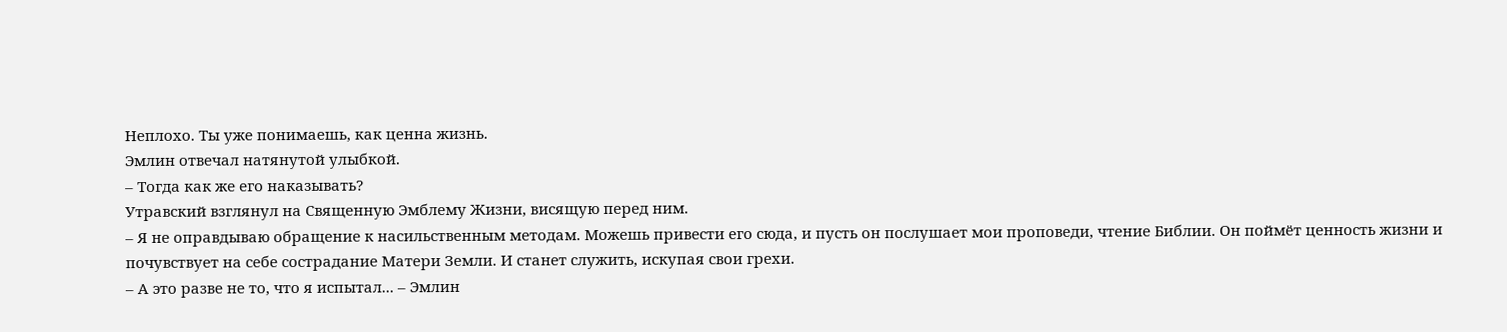Неплохо. Ты уже понимаешь, как ценна жизнь.
Эмлин отвечал натянутой улыбкой.
– Тогда как же его наказывать?
Утравский взглянул на Священную Эмблему Жизни, висящую перед ним.
– Я не оправдываю обращение к насильственным методам. Можешь привести его сюда, и пусть он послушает мои проповеди, чтение Библии. Он поймёт ценность жизни и почувствует на себе сострадание Матери Земли. И станет служить, искупая свои грехи.
– А это разве не то, что я испытал... – Эмлин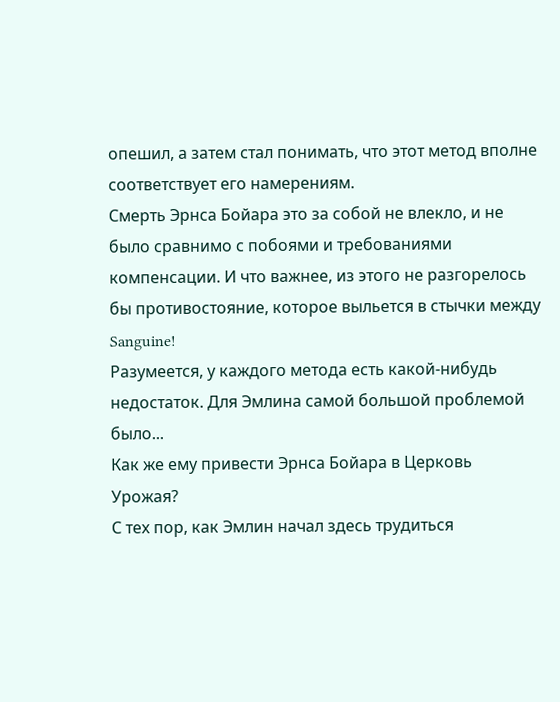опешил, а затем стал понимать, что этот метод вполне соответствует его намерениям.
Смерть Эрнса Бойара это за собой не влекло, и не было сравнимо с побоями и требованиями компенсации. И что важнее, из этого не разгорелось бы противостояние, которое выльется в стычки между Sanguine!
Разумеется, у каждого метода есть какой-нибудь недостаток. Для Эмлина самой большой проблемой было...
Как же ему привести Эрнса Бойара в Церковь Урожая?
С тех пор, как Эмлин начал здесь трудиться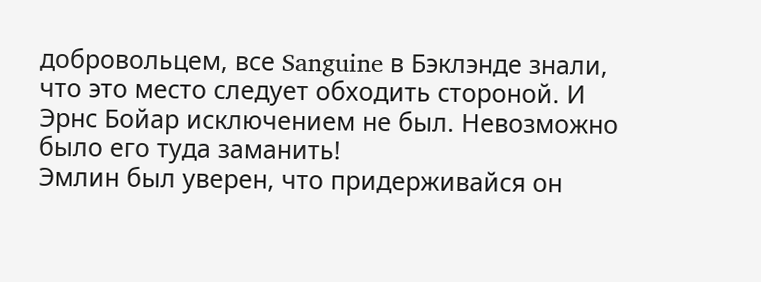добровольцем, все Sanguine в Бэклэнде знали, что это место следует обходить стороной. И Эрнс Бойар исключением не был. Невозможно было его туда заманить!
Эмлин был уверен, что придерживайся он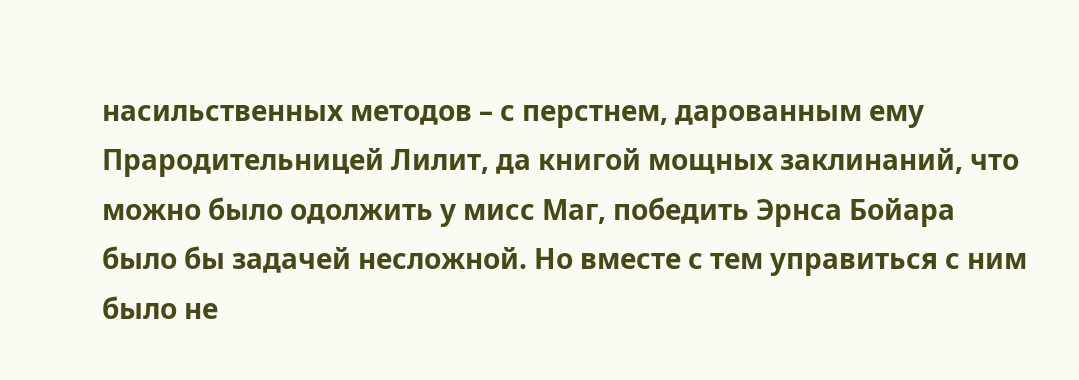насильственных методов – с перстнем, дарованным ему Прародительницей Лилит, да книгой мощных заклинаний, что можно было одолжить у мисс Маг, победить Эрнса Бойара было бы задачей несложной. Но вместе с тем управиться с ним было не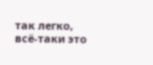так легко, всё-таки это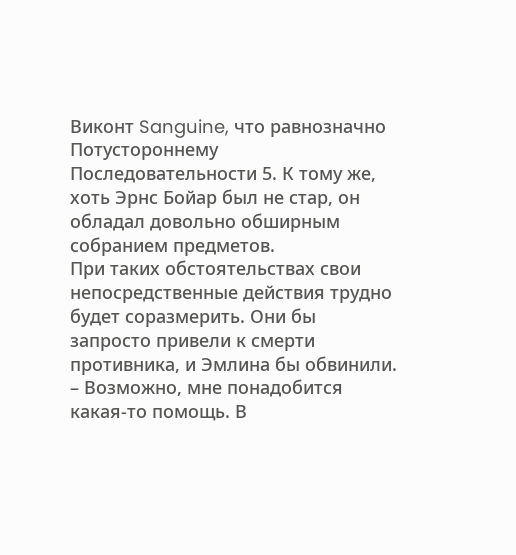Виконт Sanguine, что равнозначно Потустороннему Последовательности 5. К тому же, хоть Эрнс Бойар был не стар, он обладал довольно обширным собранием предметов.
При таких обстоятельствах свои непосредственные действия трудно будет соразмерить. Они бы запросто привели к смерти противника, и Эмлина бы обвинили.
– Возможно, мне понадобится какая-то помощь. В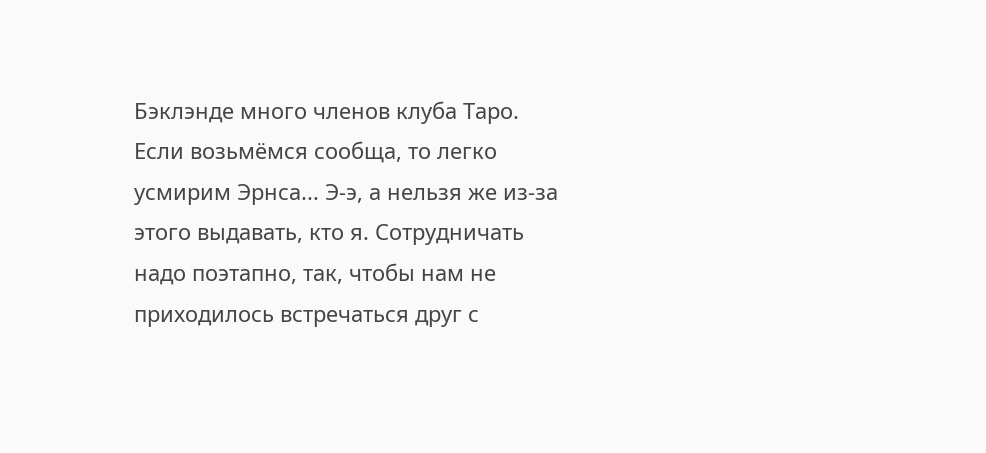Бэклэнде много членов клуба Таро. Если возьмёмся сообща, то легко усмирим Эрнса... Э-э, а нельзя же из-за этого выдавать, кто я. Сотрудничать надо поэтапно, так, чтобы нам не приходилось встречаться друг с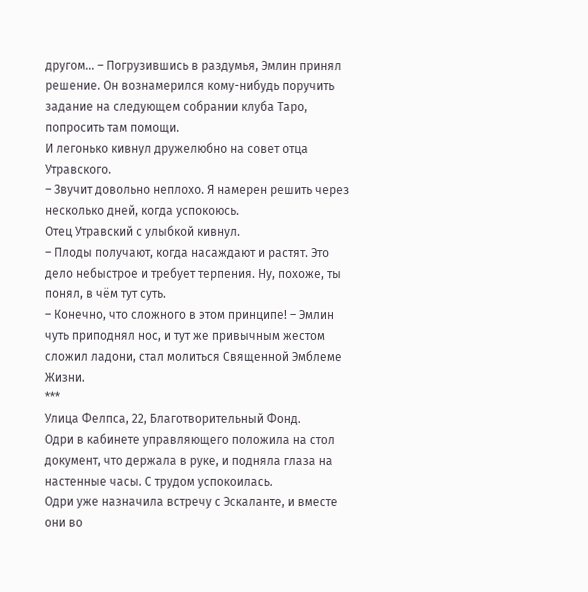другом... – Погрузившись в раздумья, Эмлин принял решение. Он вознамерился кому-нибудь поручить задание на следующем собрании клуба Таро, попросить там помощи.
И легонько кивнул дружелюбно на совет отца Утравского.
– Звучит довольно неплохо. Я намерен решить через несколько дней, когда успокоюсь.
Отец Утравский с улыбкой кивнул.
– Плоды получают, когда насаждают и растят. Это дело небыстрое и требует терпения. Ну, похоже, ты понял, в чëм тут суть.
– Конечно, что сложного в этом принципе! – Эмлин чуть приподнял нос, и тут же привычным жестом сложил ладони, стал молиться Священной Эмблеме Жизни.
***
Улица Фелпса, 22, Благотворительный Фонд.
Одри в кабинете управляющего положила на стол документ, что держала в руке, и подняла глаза на настенные часы. С трудом успокоилась.
Одри уже назначила встречу с Эскаланте, и вместе они во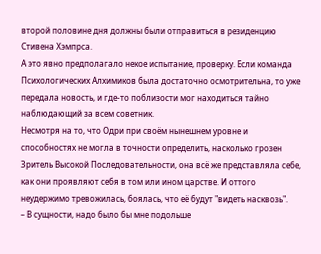второй половине дня должны были отправиться в резиденцию Стивена Хэмпрса.
А это явно предполагало некое испытание, проверку. Если команда Психологических Алхимиков была достаточно осмотрительна, то уже передала новость, и где-то поблизости мог находиться тайно наблюдающий за всем советник.
Несмотря на то, что Одри при своём нынешнем уровне и способностях не могла в точности определить, насколько грозен Зритель Высокой Последовательности, она всё же представляла себе, как они проявляют себя в том или ином царстве. И оттого неудержимо тревожилась, боялась, что её будут "видеть насквозь".
– В сущности, надо было бы мне подольше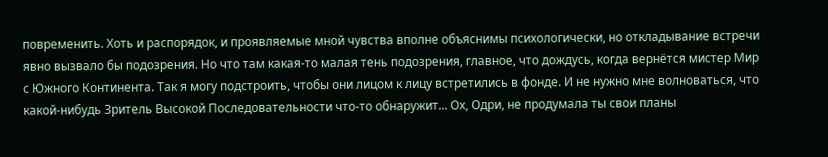повременить. Хоть и распорядок, и проявляемые мной чувства вполне объяснимы психологически, но откладывание встречи явно вызвало бы подозрения. Но что там какая-то малая тень подозрения, главное, что дождусь, когда вернётся мистер Мир с Южного Континента. Так я могу подстроить, чтобы они лицом к лицу встретились в фонде. И не нужно мне волноваться, что какой-нибудь Зритель Высокой Последовательности что-то обнаружит... Ох, Одри, не продумала ты свои планы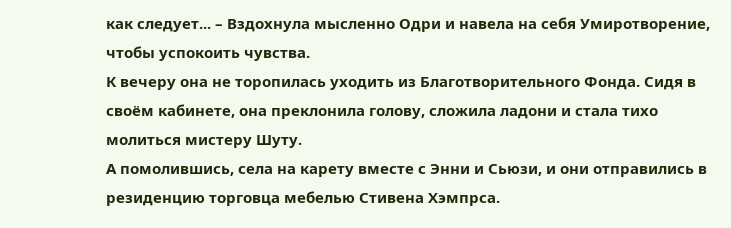как следует... – Вздохнула мысленно Одри и навела на себя Умиротворение, чтобы успокоить чувства.
К вечеру она не торопилась уходить из Благотворительного Фонда. Сидя в своём кабинете, она преклонила голову, сложила ладони и стала тихо молиться мистеру Шуту.
А помолившись, села на карету вместе с Энни и Сьюзи, и они отправились в резиденцию торговца мебелью Стивена Хэмпрса.